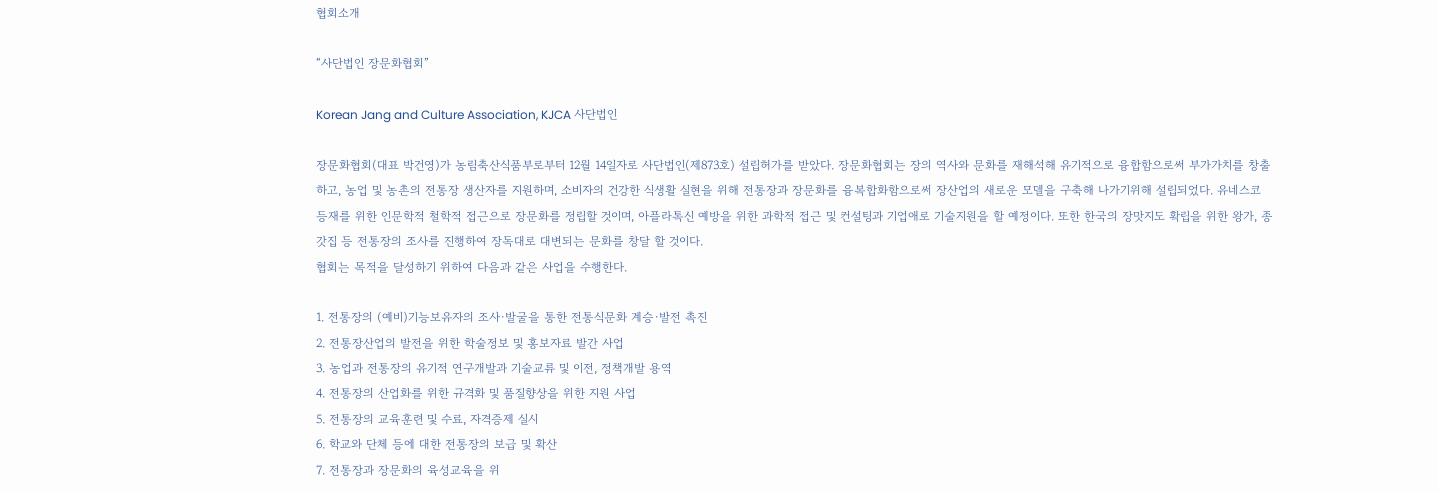협회소개

“사단법인 장문화협회”

Korean Jang and Culture Association, KJCA 사단법인

장문화협회(대표 박건영)가 농림축산식품부로부터 12월 14일자로 사단법인(제873호) 설립허가를 받았다. 장문화협회는 장의 역사와 문화를 재해석해 유기적으로 융합함으로써 부가가치를 창출하고, 농업 및 농촌의 전통장 생산자를 지원하며, 소비자의 건강한 식생활 실현을 위해 전통장과 장문화를 융복합화함으로써 장산업의 새로운 모델을 구축해 나가기위해 설립되었다. 유네스코 등재를 위한 인문학적 철학적 접근으로 장문화를 정립할 것이며, 아플라톡신 예방을 위한 과학적 접근 및 컨설팅과 기업애로 기술지원을 할 예정이다. 또한 한국의 장맛지도 확립을 위한 왕가, 종갓집 등 전통장의 조사를 진행하여 장독대로 대변되는 문화를 창달 할 것이다.
협회는 목적을 달성하기 위하여 다음과 같은 사업을 수행한다.

1. 전통장의 (예비)기능보유자의 조사·발굴을 통한 전통식문화 계승·발전 촉진
2. 전통장산업의 발전을 위한 학술정보 및 홍보자료 발간 사업
3. 농업과 전통장의 유기적 연구개발과 기술교류 및 이전, 정책개발 용역
4. 전통장의 산업화를 위한 규격화 및 품질향상을 위한 지원 사업
5. 전통장의 교육훈련 및 수료, 자격증제 실시
6. 학교와 단체 등에 대한 전통장의 보급 및 확산
7. 전통장과 장문화의 육성교육을 위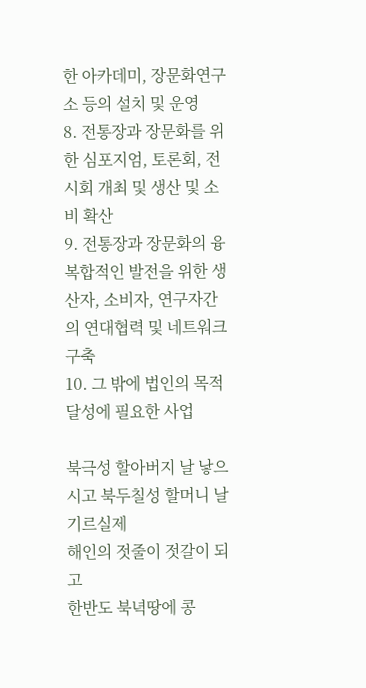한 아카데미, 장문화연구소 등의 설치 및 운영
8. 전통장과 장문화를 위한 심포지엄, 토론회, 전시회 개최 및 생산 및 소비 확산
9. 전통장과 장문화의 융복합적인 발전을 위한 생산자, 소비자, 연구자간의 연대협력 및 네트워크 구축
10. 그 밖에 법인의 목적달성에 필요한 사업

북극성 할아버지 날 낳으시고 북두칠성 할머니 날 기르실제
해인의 젓줄이 젓갈이 되고
한반도 북녁땅에 콩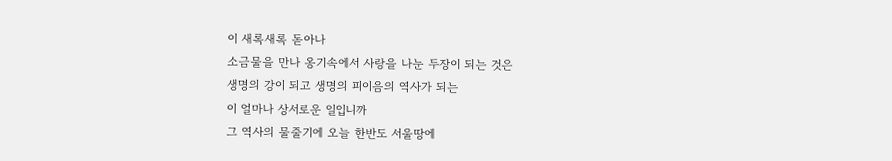이 새록새록 돋아나
소금물을 만나 옹기속에서 사랑을 나눈 두장이 되는 것은
생명의 강이 되고 생명의 피이음의 역사가 되는
이 얼마나 상서로운 일입니까
그 역사의 물줄기에 오늘 한반도 서울땅에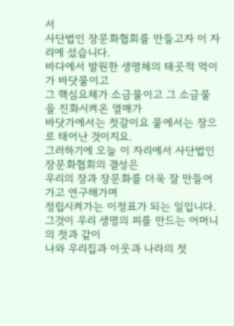서
사단법인 장문화협회를 만들고자 이 자리에 섰습니다.
바다에서 발원한 생명체의 태곳적 먹이가 바닷물이고
그 핵심요체가 소금물이고 그 소금물을 진화시켜온 열매가
바닷가에서는 젓갈이요 뭍에서는 장으로 태어난 것이지요.
그러하기에 오늘 이 자리에서 사단법인 장문화협회의 결성은
우리의 장과 장문화를 더욱 잘 만들어가고 연구해가며
정립시켜가는 이정표가 되는 일입니다.
그것이 우리 생명의 피를 만드는 어머니의 젓과 같이
나와 우리집과 이웃과 나라의 젓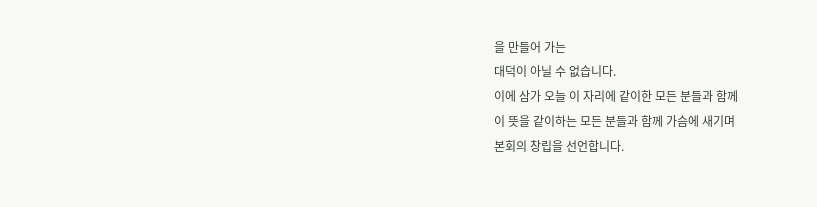을 만들어 가는
대덕이 아닐 수 없습니다.
이에 삼가 오늘 이 자리에 같이한 모든 분들과 함께
이 뜻을 같이하는 모든 분들과 함께 가슴에 새기며
본회의 창립을 선언합니다.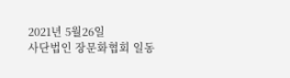2021년 5월26일
사단법인 장문화협회 일동